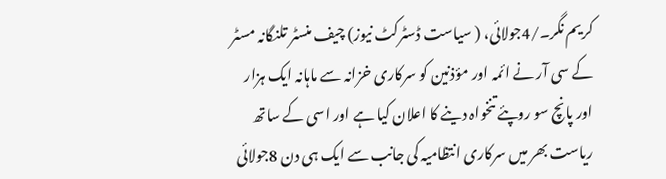کریم نگر۔/4جولائی، ( سیاست ڈسٹرکٹ نیوز) چیف منسٹر تلنگانہ مسٹر کے سی آر نے ائمہ اور مؤذنین کو سرکاری خزانہ سے ماہانہ ایک ہزار اور پانچ سو روپئے تنخواہ دینے کا اعلان کیا ہے اور اسی کے ساتھ ریاست بھر میں سرکاری انتظامیہ کی جانب سے ایک ہی دن 8جولائی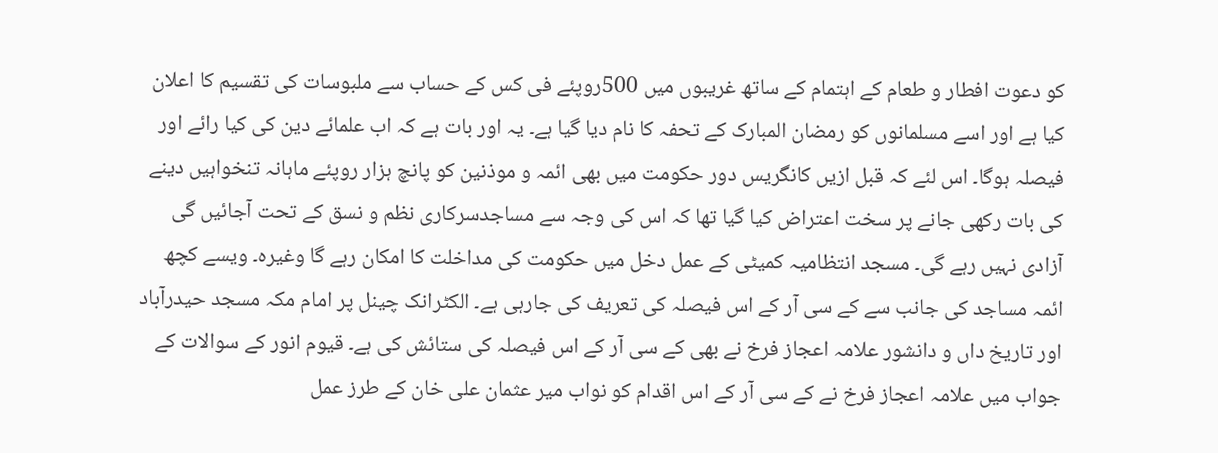کو دعوت افطار و طعام کے اہتمام کے ساتھ غریبوں میں 500روپئے فی کس کے حساب سے ملبوسات کی تقسیم کا اعلان کیا ہے اور اسے مسلمانوں کو رمضان المبارک کے تحفہ کا نام دیا گیا ہے۔ یہ اور بات ہے کہ اب علمائے دین کی کیا رائے اور فیصلہ ہوگا۔ اس لئے کہ قبل ازیں کانگریس دور حکومت میں بھی ائمہ و موذنین کو پانچ ہزار روپئے ماہانہ تنخواہیں دینے کی بات رکھی جانے پر سخت اعتراض کیا گیا تھا کہ اس کی وجہ سے مساجدسرکاری نظم و نسق کے تحت آجائیں گی آزادی نہیں رہے گی۔ مسجد انتظامیہ کمیٹی کے عمل دخل میں حکومت کی مداخلت کا امکان رہے گا وغیرہ۔ ویسے کچھ ائمہ مساجد کی جانب سے کے سی آر کے اس فیصلہ کی تعریف کی جارہی ہے۔ الکٹرانک چینل پر امام مکہ مسجد حیدرآباد اور تاریخ داں و دانشور علامہ اعجاز فرخ نے بھی کے سی آر کے اس فیصلہ کی ستائش کی ہے۔ قیوم انور کے سوالات کے جواب میں علامہ اعجاز فرخ نے کے سی آر کے اس اقدام کو نواب میر عثمان علی خان کے طرز عمل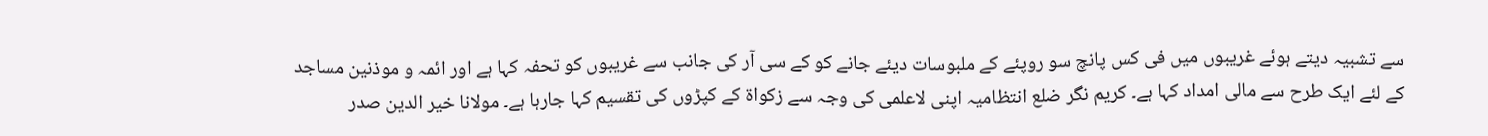سے تشبیہ دیتے ہوئے غریبوں میں فی کس پانچ سو روپئے کے ملبوسات دیئے جانے کو کے سی آر کی جانب سے غریبوں کو تحفہ کہا ہے اور ائمہ و موذنین مساجد کے لئے ایک طرح سے مالی امداد کہا ہے۔ کریم نگر ضلع انتظامیہ اپنی لاعلمی کی وجہ سے زکواۃ کے کپڑوں کی تقسیم کہا جارہا ہے۔ مولانا خیر الدین صدر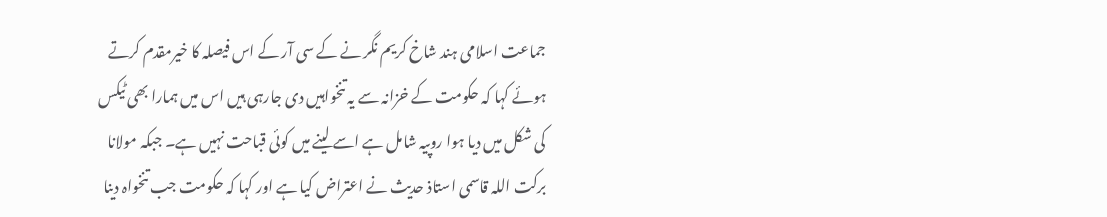جماعت اسلامی ہند شاخ کریم نگر نے کے سی آر کے اس فیصلہ کا خیرمقدم کرتے ہوئے کہا کہ حکومت کے خزانہ سے یہ تنخواہیں دی جارہی ہیں اس میں ہمارا بھی ٹیکس کی شکل میں دیا ہوا روپیہ شامل ہے اسے لینے میں کوئی قباحت نہیں ہے۔ جبکہ مولانا برکت اللہ قاسمی استاذ حدیث نے اعتراض کیا ہے اور کہا کہ حکومت جب تنخواہ دینا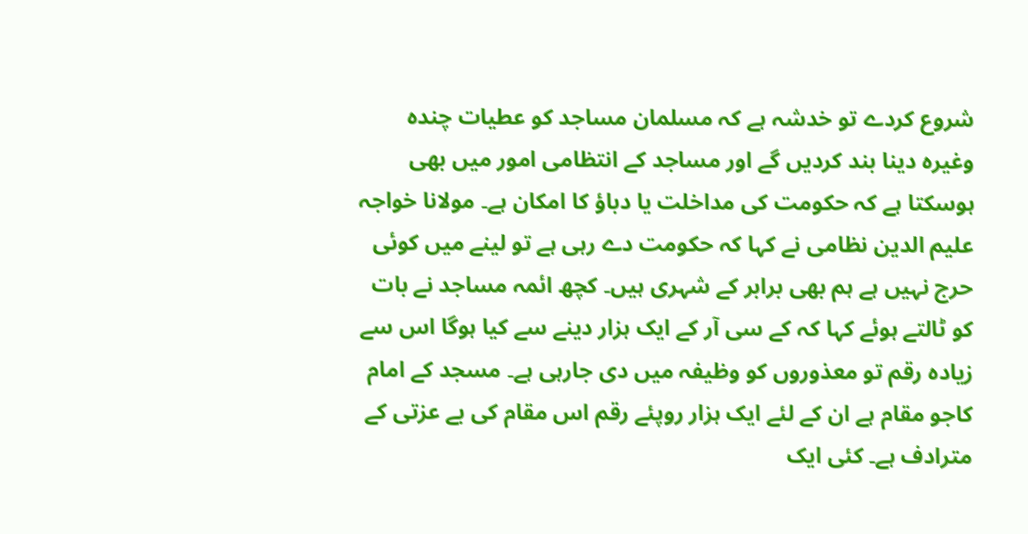شروع کردے تو خدشہ ہے کہ مسلمان مساجد کو عطیات چندہ وغیرہ دینا بند کردیں گے اور مساجد کے انتظامی امور میں بھی ہوسکتا ہے کہ حکومت کی مداخلت یا دباؤ کا امکان ہے۔ مولانا خواجہ علیم الدین نظامی نے کہا کہ حکومت دے رہی ہے تو لینے میں کوئی حرج نہیں ہے ہم بھی برابر کے شہری ہیں۔ کچھ ائمہ مساجد نے بات کو ٹالتے ہوئے کہا کہ کے سی آر کے ایک ہزار دینے سے کیا ہوگا اس سے زیادہ رقم تو معذوروں کو وظیفہ میں دی جارہی ہے۔ مسجد کے امام کاجو مقام ہے ان کے لئے ایک ہزار روپئے رقم اس مقام کی بے عزتی کے مترادف ہے۔ کئی ایک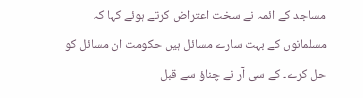مساجد کے ائمہ نے سخت اعتراض کرتے ہوئے کہا کہ مسلمانوں کے بہت سارے مسائل ہیں حکومت ان مسائل کو حل کرے۔ کے سی آر نے چناؤ سے قبل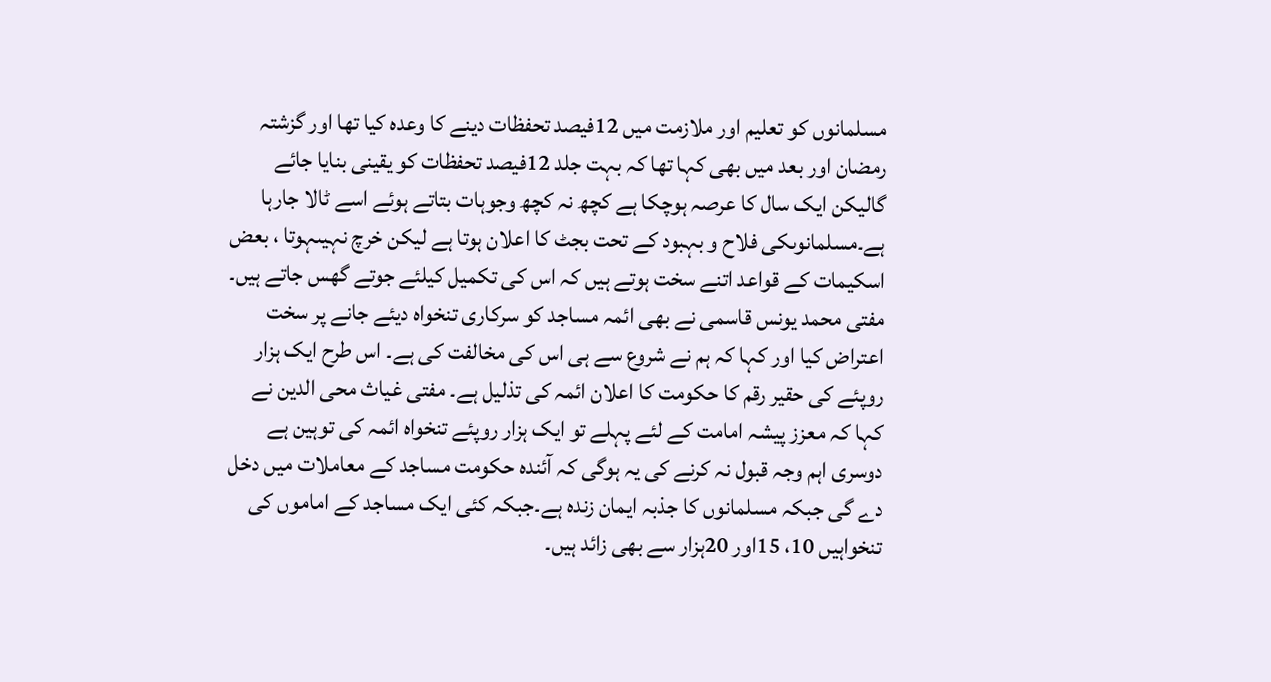مسلمانوں کو تعلیم اور ملازمت میں 12فیصد تحفظات دینے کا وعدہ کیا تھا اور گزشتہ رمضان اور بعد میں بھی کہا تھا کہ بہت جلد 12فیصد تحفظات کو یقینی بنایا جائے گالیکن ایک سال کا عرصہ ہوچکا ہے کچھ نہ کچھ وجوہات بتاتے ہوئے اسے ٹالا جارہا ہے۔مسلمانوںکی فلاح و بہبود کے تحت بجٹ کا اعلان ہوتا ہے لیکن خرچ نہیںہوتا ، بعض اسکیمات کے قواعد اتنے سخت ہوتے ہیں کہ اس کی تکمیل کیلئے جوتے گھس جاتے ہیں۔ مفتی محمد یونس قاسمی نے بھی ائمہ مساجد کو سرکاری تنخواہ دیئے جانے پر سخت اعتراض کیا اور کہا کہ ہم نے شروع سے ہی اس کی مخالفت کی ہے۔ اس طرح ایک ہزار روپئے کی حقیر رقم کا حکومت کا اعلان ائمہ کی تذلیل ہے۔ مفتی غیاث محی الدین نے کہا کہ معزز پیشہ امامت کے لئے پہلے تو ایک ہزار روپئے تنخواہ ائمہ کی توہین ہے دوسری اہم وجہ قبول نہ کرنے کی یہ ہوگی کہ آئندہ حکومت مساجد کے معاملات میں دخل دے گی جبکہ مسلمانوں کا جذبہ ایمان زندہ ہے۔جبکہ کئی ایک مساجد کے اماموں کی تنخواہیں 10، 15اور 20ہزار سے بھی زائد ہیں۔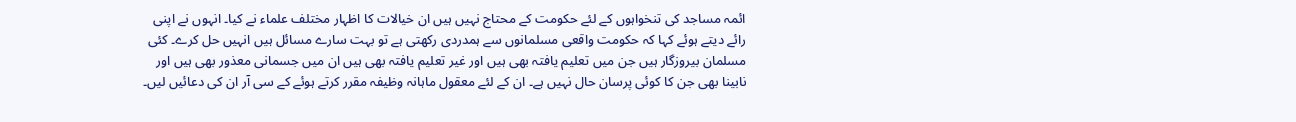ائمہ مساجد کی تنخواہوں کے لئے حکومت کے محتاج نہیں ہیں ان خیالات کا اظہار مختلف علماء نے کیا۔ انہوں نے اپنی رائے دیتے ہوئے کہا کہ حکومت واقعی مسلمانوں سے ہمدردی رکھتی ہے تو بہت سارے مسائل ہیں انہیں حل کرے۔ کئی مسلمان بیروزگار ہیں جن میں تعلیم یافتہ بھی ہیں اور غیر تعلیم یافتہ بھی ہیں ان میں جسمانی معذور بھی ہیں اور نابینا بھی جن کا کوئی پرسان حال نہیں ہے۔ ان کے لئے معقول ماہانہ وظیفہ مقرر کرتے ہوئے کے سی آر ان کی دعائیں لیں۔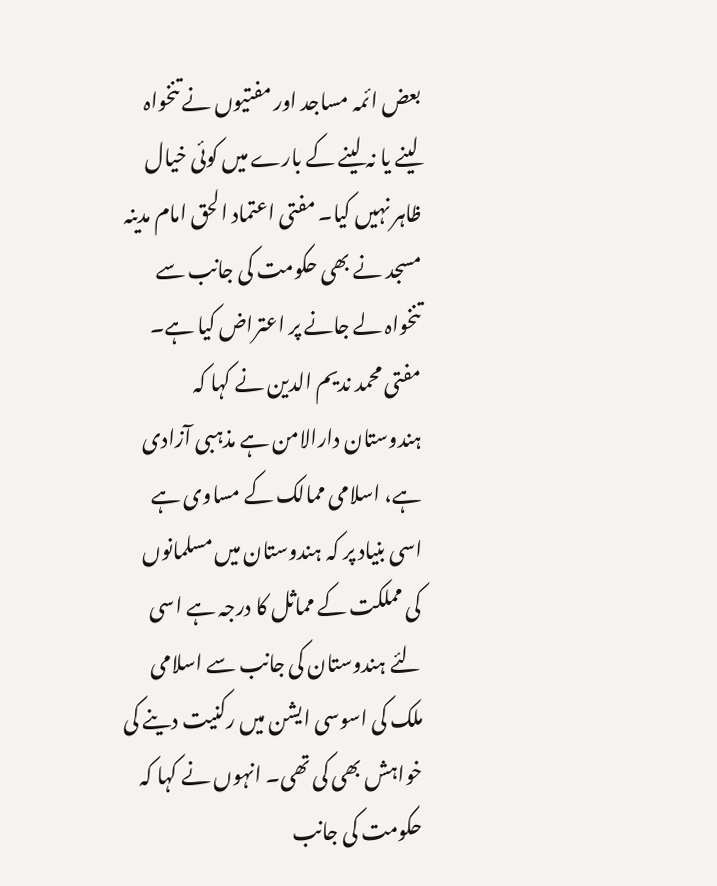بعض ائمہ مساجد اور مفتیوں نے تنخواہ لینے یا نہ لینے کے بارے میں کوئی خیال ظاہر نہیں کیا۔ مفتی اعتماد الحق امام مدینہ مسجد نے بھی حکومت کی جانب سے تنخواہ لے جانے پر اعتراض کیا ہے۔ مفتی محمد ندیم الدین نے کہا کہ ہندوستان دارالامن ہے مذہبی آزادی ہے، اسلامی ممالک کے مساوی ہے اسی بنیاد پر کہ ہندوستان میں مسلمانوں کی مملکت کے مماثل کا درجہ ہے اسی لئے ہندوستان کی جانب سے اسلامی ملک کی اسوسی ایشن میں رکنیت دینے کی خواہش بھی کی تھی۔ انہوں نے کہا کہ حکومت کی جانب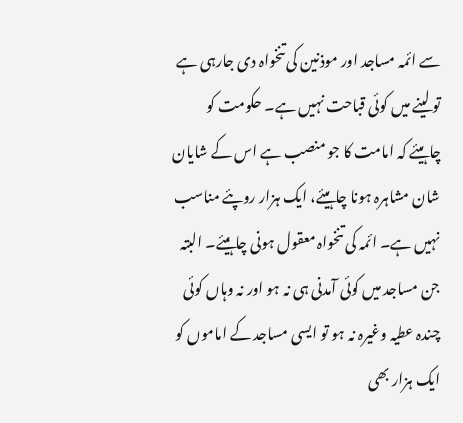سے ائمہ مساجد اور موذنین کی تنخواہ دی جارہی ہے تو لینے میں کوئی قباحت نہیں ہے۔ حکومت کو چاہیئے کہ امامت کا جو منصب ہے اس کے شایان شان مشاہرہ ہونا چاہیئے، ایک ہزار روپئے مناسب نہیں ہے۔ ائمہ کی تنخواہ معقول ہونی چاہیئے۔ البتہ جن مساجد میں کوئی آمدنی ہی نہ ہو اور نہ وہاں کوئی چندہ عطیہ وغیرہ نہ ہو تو ایسی مساجد کے اماموں کو ایک ہزار بھی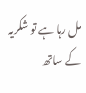مل رہا ہے تو شکریہ کے ساتھ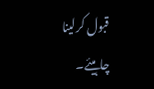قبول کرلینا چاہیئے۔